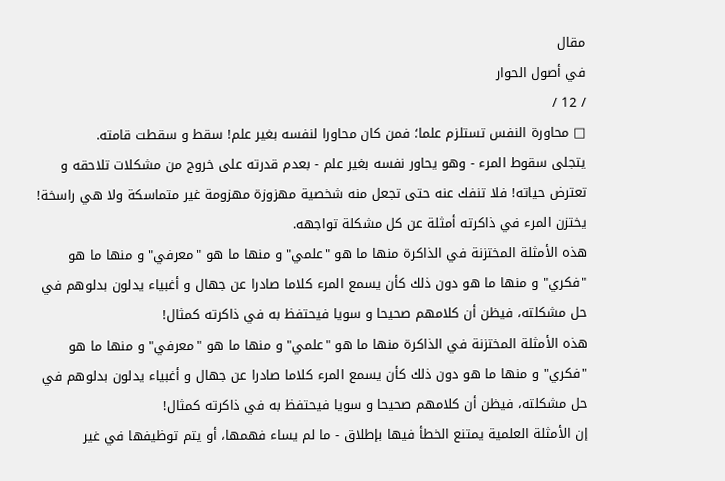مقال
في أصول الحوار
/ 12 /
□ محاورة النفس تستلزم علما؛ فمن كان محاورا لنفسه بغير علم! سقط و سقطت قامته.
يتجلى سقوط المرء - وهو يحاور نفسه بغير علم - بعدم قدرته على خروج من مشكلات تلاحقه و تعترض حياته! فلا تنفك عنه حتى تجعل منه شخصية مهزوزة مهزومة غير متماسكة ولا هي راسخة!
يختزن المرء في ذاكرته أمثلة عن كل مشكلة تواجهه.
هذه الأمثلة المختزنة في الذاكرة منها ما هو "علمي" و منها ما هو "معرفي" و منها ما هو "فكري" و منها ما هو دون ذلك كأن يسمع المرء كلاما صادرا عن جهال و أغبياء يدلون بدلوهم في حل مشكلته، فيظن أن كلامهم صحيحا و سويا فيحتفظ به في ذاكرته كمثال!
هذه الأمثلة المختزنة في الذاكرة منها ما هو "علمي" و منها ما هو "معرفي" و منها ما هو "فكري" و منها ما هو دون ذلك كأن يسمع المرء كلاما صادرا عن جهال و أغبياء يدلون بدلوهم في حل مشكلته، فيظن أن كلامهم صحيحا و سويا فيحتفظ به في ذاكرته كمثال!
إن الأمثلة العلمية يمتنع الخطأ فيها بإطلاق - ما لم يساء فهمها، أو يتم توظيفها في غير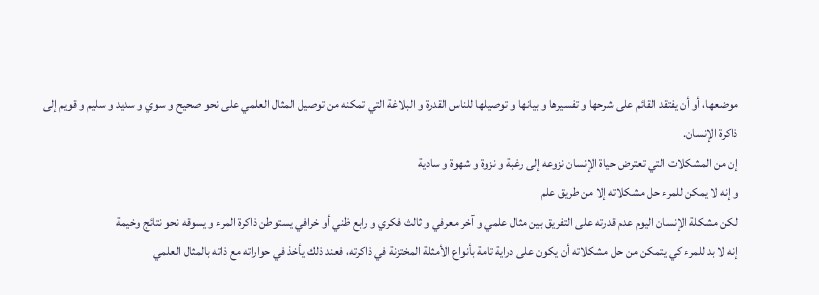موضعها، أو أن يفتقد القائم على شرحها و تفسيرها و بيانها و توصيلها للناس القدرة و البلاغة التي تمكنه من توصيل المثال العلمي على نحو صحيح و سوي و سديد و سليم و قويم إلى ذاكرة الإنسان.
إن من المشكلات التي تعترض حياة الإنسان نزوعه إلى رغبة و نزوة و شهوة و سادية
و إنه لا يمكن للمرء حل مشكلاته إلا من طريق علم
لكن مشكلة الإنسان اليوم عدم قدرته على التفريق بين مثال علمي و آخر معرفي و ثالث فكري و رابع ظني أو خرافي يستوطن ذاكرة المرء و يسوقه نحو نتائج وخيمة
إنه لا بد للمرء كي يتمكن من حل مشكلاته أن يكون على دراية تامة بأنواع الأمثلة المختزنة في ذاكرته، فعند ذلك يأخذ في حواراته مع ذاته بالمثال العلمي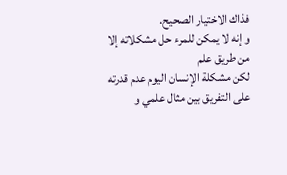فذاك الاختيار الصحيح.
و إنه لا يمكن للمرء حل مشكلاته إلا من طريق علم
لكن مشكلة الإنسان اليوم عدم قدرته على التفريق بين مثال علمي و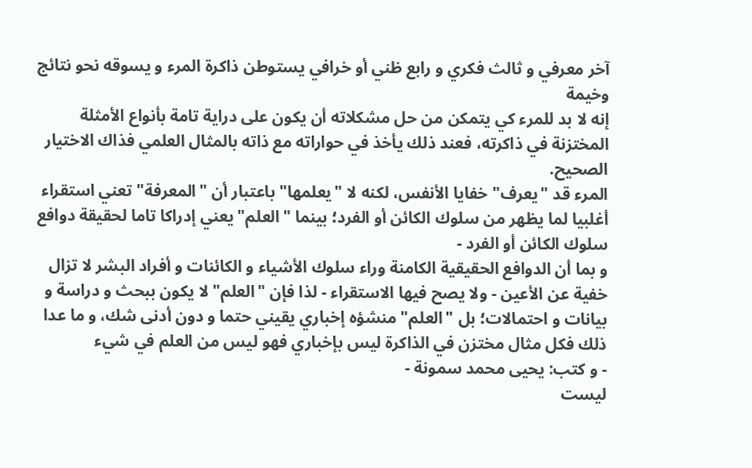آخر معرفي و ثالث فكري و رابع ظني أو خرافي يستوطن ذاكرة المرء و يسوقه نحو نتائج وخيمة
إنه لا بد للمرء كي يتمكن من حل مشكلاته أن يكون على دراية تامة بأنواع الأمثلة المختزنة في ذاكرته، فعند ذلك يأخذ في حواراته مع ذاته بالمثال العلمي فذاك الاختيار الصحيح.
المرء قد "يعرف" خفايا الأنفس، لكنه لا "يعلمها" باعتبار أن "المعرفة" تعني استقراء أغلبيا لما يظهر من سلوك الكائن أو الفرد؛ بينما "العلم" يعني إدراكا تاما لحقيقة دوافع سلوك الكائن أو الفرد -
و بما أن الدوافع الحقيقية الكامنة وراء سلوك الأشياء و الكائنات و أفراد البشر لا تزال خفية عن الأعين - ولا يصح فيها الاستقراء - لذا فإن "العلم" لا يكون ببحث و دراسة و بيانات و احتمالات؛ بل "العلم" منشؤه إخباري يقيني حتما و دون أدنى شك، و ما عدا ذلك فكل مثال مختزن في الذاكرة ليس بإخباري فهو ليس من العلم في شيء
- و كتب: يحيى محمد سمونة -
ليست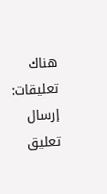هناك تعليقات:
إرسال تعليق